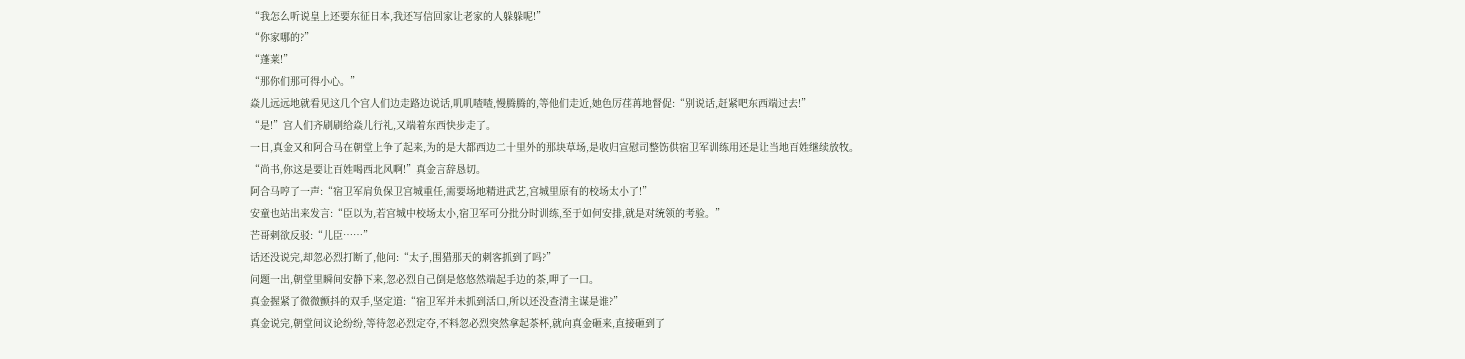“我怎么听说皇上还要东征日本,我还写信回家让老家的人躲躲呢!”
“你家哪的?”
“蓬莱!”
“那你们那可得小心。”
焱儿远远地就看见这几个宫人们边走路边说话,叽叽喳喳,慢腾腾的,等他们走近,她色厉荏苒地督促:“别说话,赶紧吧东西端过去!”
“是!”宫人们齐刷刷给焱儿行礼,又端着东西快步走了。
一日,真金又和阿合马在朝堂上争了起来,为的是大都西边二十里外的那块草场,是收归宣慰司整饬供宿卫军训练用还是让当地百姓继续放牧。
“尚书,你这是要让百姓喝西北风啊!”真金言辞恳切。
阿合马哼了一声:“宿卫军肩负保卫宫城重任,需要场地精进武艺,宫城里原有的校场太小了!”
安童也站出来发言:“臣以为,若宫城中校场太小,宿卫军可分批分时训练,至于如何安排,就是对统领的考验。”
芒哥剌欲反驳:“儿臣……”
话还没说完,却忽必烈打断了,他问:“太子,围猎那天的刺客抓到了吗?”
问题一出,朝堂里瞬间安静下来,忽必烈自己倒是悠悠然端起手边的茶,呷了一口。
真金握紧了微微颤抖的双手,坚定道:“宿卫军并未抓到活口,所以还没查清主谋是谁?”
真金说完,朝堂间议论纷纷,等待忽必烈定夺,不料忽必烈突然拿起茶杯,就向真金砸来,直接砸到了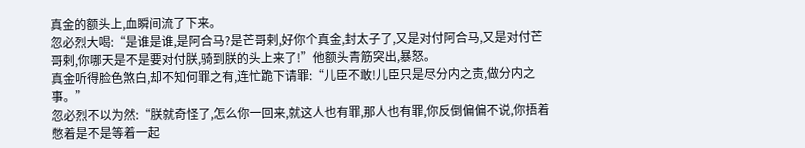真金的额头上,血瞬间流了下来。
忽必烈大喝:“是谁是谁,是阿合马?是芒哥剌,好你个真金,封太子了,又是对付阿合马,又是对付芒哥剌,你哪天是不是要对付朕,骑到朕的头上来了!”他额头青筋突出,暴怒。
真金听得脸色煞白,却不知何罪之有,连忙跪下请罪:“儿臣不敢!儿臣只是尽分内之责,做分内之事。”
忽必烈不以为然:“朕就奇怪了,怎么你一回来,就这人也有罪,那人也有罪,你反倒偏偏不说,你捂着憋着是不是等着一起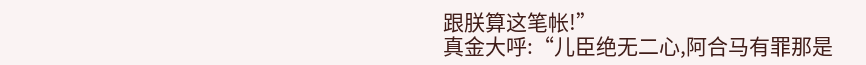跟朕算这笔帐!”
真金大呼:“儿臣绝无二心,阿合马有罪那是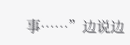事……”边说边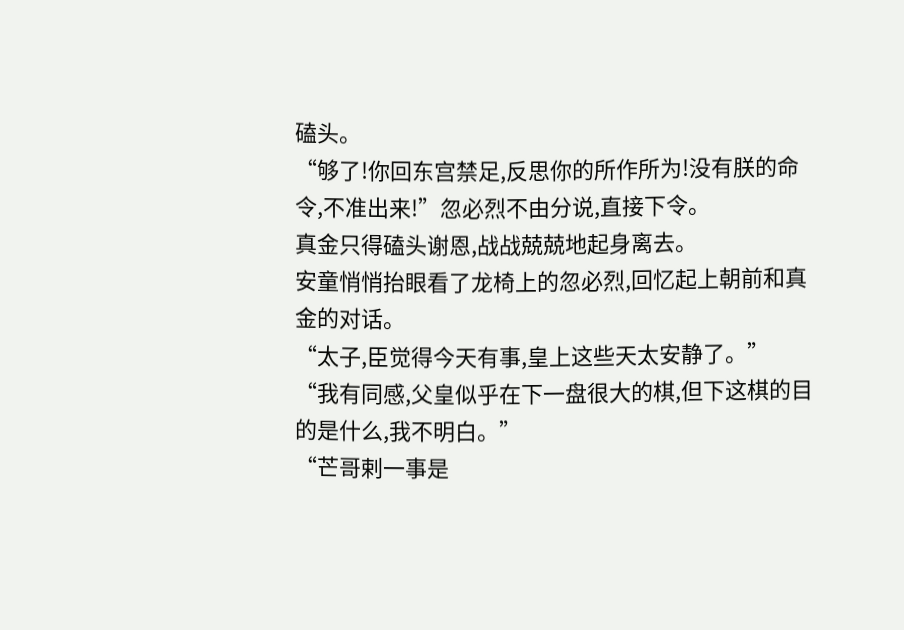磕头。
“够了!你回东宫禁足,反思你的所作所为!没有朕的命令,不准出来!”忽必烈不由分说,直接下令。
真金只得磕头谢恩,战战兢兢地起身离去。
安童悄悄抬眼看了龙椅上的忽必烈,回忆起上朝前和真金的对话。
“太子,臣觉得今天有事,皇上这些天太安静了。”
“我有同感,父皇似乎在下一盘很大的棋,但下这棋的目的是什么,我不明白。”
“芒哥剌一事是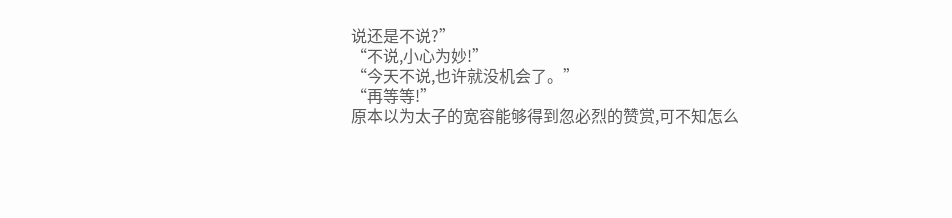说还是不说?”
“不说,小心为妙!”
“今天不说,也许就没机会了。”
“再等等!”
原本以为太子的宽容能够得到忽必烈的赞赏,可不知怎么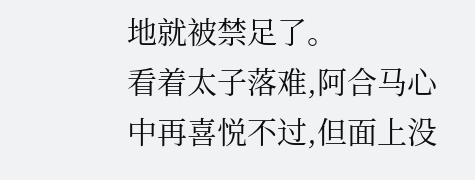地就被禁足了。
看着太子落难,阿合马心中再喜悦不过,但面上没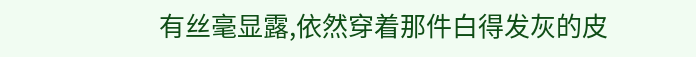有丝毫显露,依然穿着那件白得发灰的皮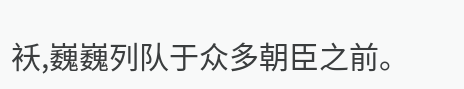袄,巍巍列队于众多朝臣之前。